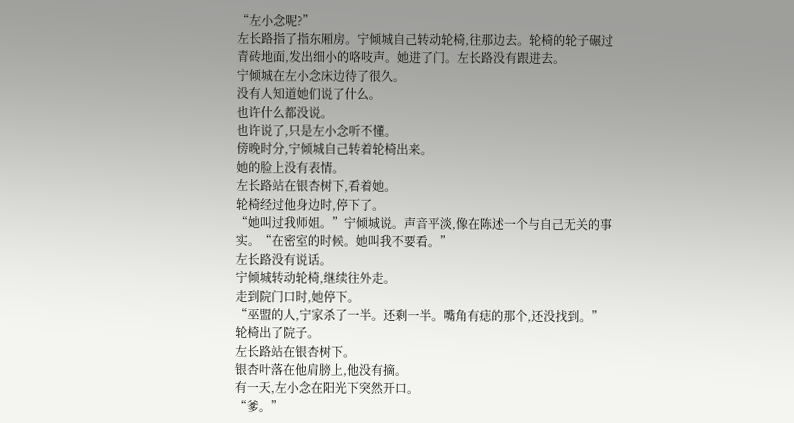“左小念呢?”
左长路指了指东厢房。宁倾城自己转动轮椅,往那边去。轮椅的轮子碾过青砖地面,发出细小的咯吱声。她进了门。左长路没有跟进去。
宁倾城在左小念床边待了很久。
没有人知道她们说了什么。
也许什么都没说。
也许说了,只是左小念听不懂。
傍晚时分,宁倾城自己转着轮椅出来。
她的脸上没有表情。
左长路站在银杏树下,看着她。
轮椅经过他身边时,停下了。
“她叫过我师姐。”宁倾城说。声音平淡,像在陈述一个与自己无关的事实。“在密室的时候。她叫我不要看。”
左长路没有说话。
宁倾城转动轮椅,继续往外走。
走到院门口时,她停下。
“巫盟的人,宁家杀了一半。还剩一半。嘴角有痣的那个,还没找到。”轮椅出了院子。
左长路站在银杏树下。
银杏叶落在他肩膀上,他没有摘。
有一天,左小念在阳光下突然开口。
“爹。”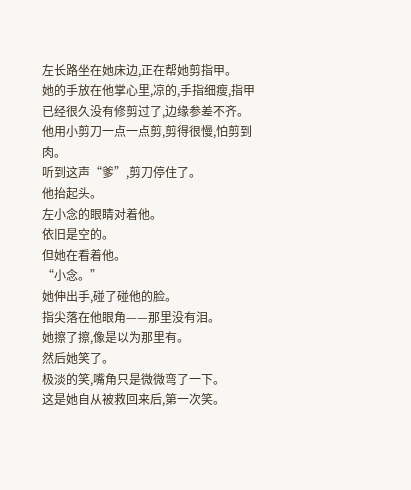左长路坐在她床边,正在帮她剪指甲。
她的手放在他掌心里,凉的,手指细瘦,指甲已经很久没有修剪过了,边缘参差不齐。
他用小剪刀一点一点剪,剪得很慢,怕剪到肉。
听到这声“爹”,剪刀停住了。
他抬起头。
左小念的眼睛对着他。
依旧是空的。
但她在看着他。
“小念。”
她伸出手,碰了碰他的脸。
指尖落在他眼角——那里没有泪。
她擦了擦,像是以为那里有。
然后她笑了。
极淡的笑,嘴角只是微微弯了一下。
这是她自从被救回来后,第一次笑。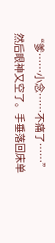“爹……小念……不痛了……”
然后眼神又空了。手垂落回床单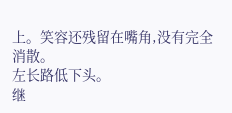上。笑容还残留在嘴角,没有完全消散。
左长路低下头。
继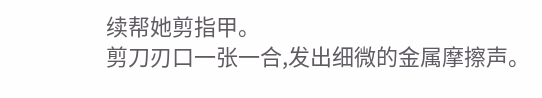续帮她剪指甲。
剪刀刃口一张一合,发出细微的金属摩擦声。